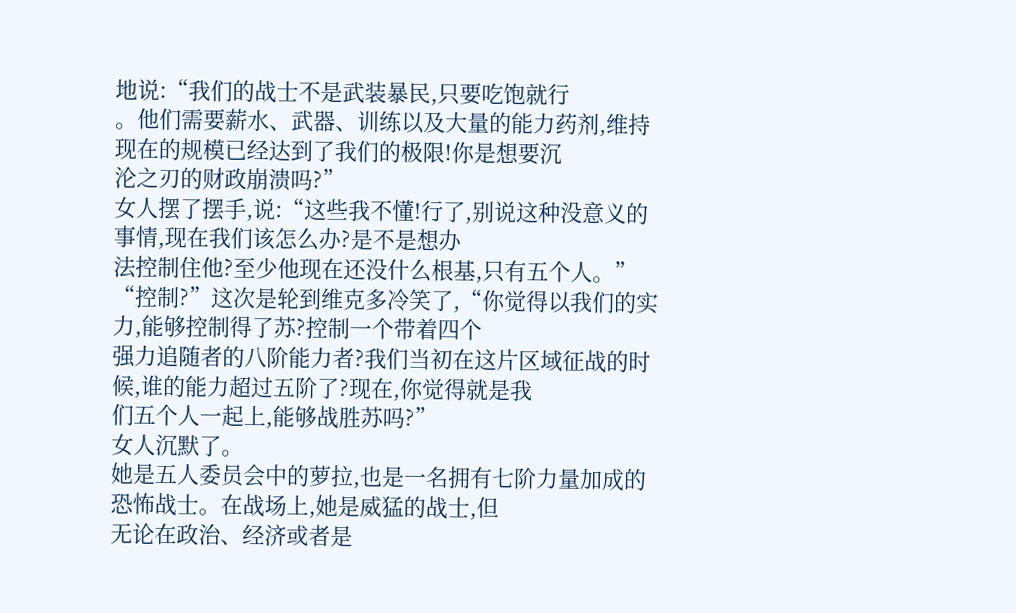地说:“我们的战士不是武装暴民,只要吃饱就行
。他们需要薪水、武器、训练以及大量的能力药剂,维持现在的规模已经达到了我们的极限!你是想要沉
沦之刃的财政崩溃吗?”
女人摆了摆手,说:“这些我不懂!行了,别说这种没意义的事情,现在我们该怎么办?是不是想办
法控制住他?至少他现在还没什么根基,只有五个人。”
“控制?”这次是轮到维克多冷笑了,“你觉得以我们的实力,能够控制得了苏?控制一个带着四个
强力追随者的八阶能力者?我们当初在这片区域征战的时候,谁的能力超过五阶了?现在,你觉得就是我
们五个人一起上,能够战胜苏吗?”
女人沉默了。
她是五人委员会中的萝拉,也是一名拥有七阶力量加成的恐怖战士。在战场上,她是威猛的战士,但
无论在政治、经济或者是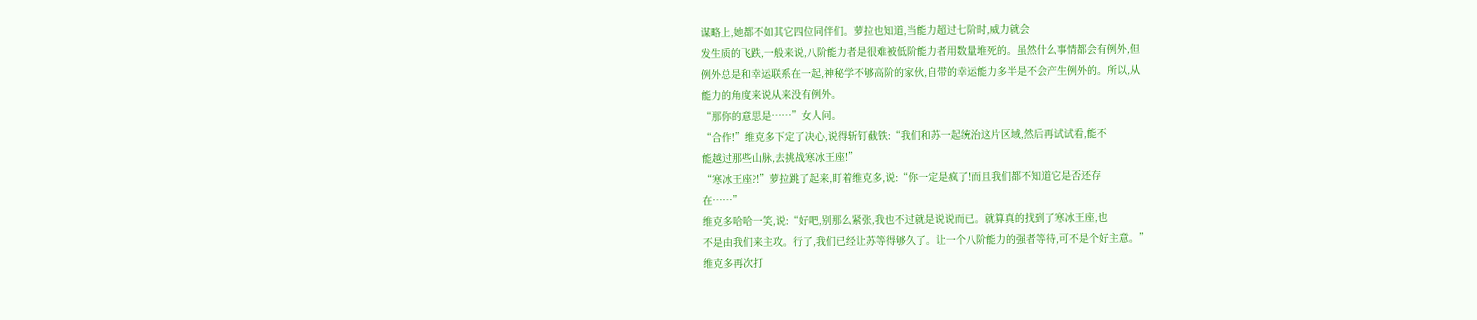谋略上,她都不如其它四位同伴们。萝拉也知道,当能力超过七阶时,威力就会
发生质的飞跌,一般来说,八阶能力者是很难被低阶能力者用数量堆死的。虽然什么事情都会有例外,但
例外总是和幸运联系在一起,神秘学不够高阶的家伙,自带的幸运能力多半是不会产生例外的。所以,从
能力的角度来说从来没有例外。
“那你的意思是……”女人问。
“合作!”维克多下定了决心,说得斩钉截铁:“我们和苏一起统治这片区域,然后再试试看,能不
能越过那些山脉,去挑战寒冰王座!”
“寒冰王座?!”萝拉跳了起来,盯着维克多,说:“你一定是疯了!而且我们都不知道它是否还存
在……”
维克多哈哈一笑,说:“好吧,别那么紧张,我也不过就是说说而已。就算真的找到了寒冰王座,也
不是由我们来主攻。行了,我们已经让苏等得够久了。让一个八阶能力的强者等待,可不是个好主意。”
维克多再次打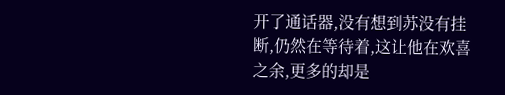开了通话器,没有想到苏没有挂断,仍然在等待着,这让他在欢喜之余,更多的却是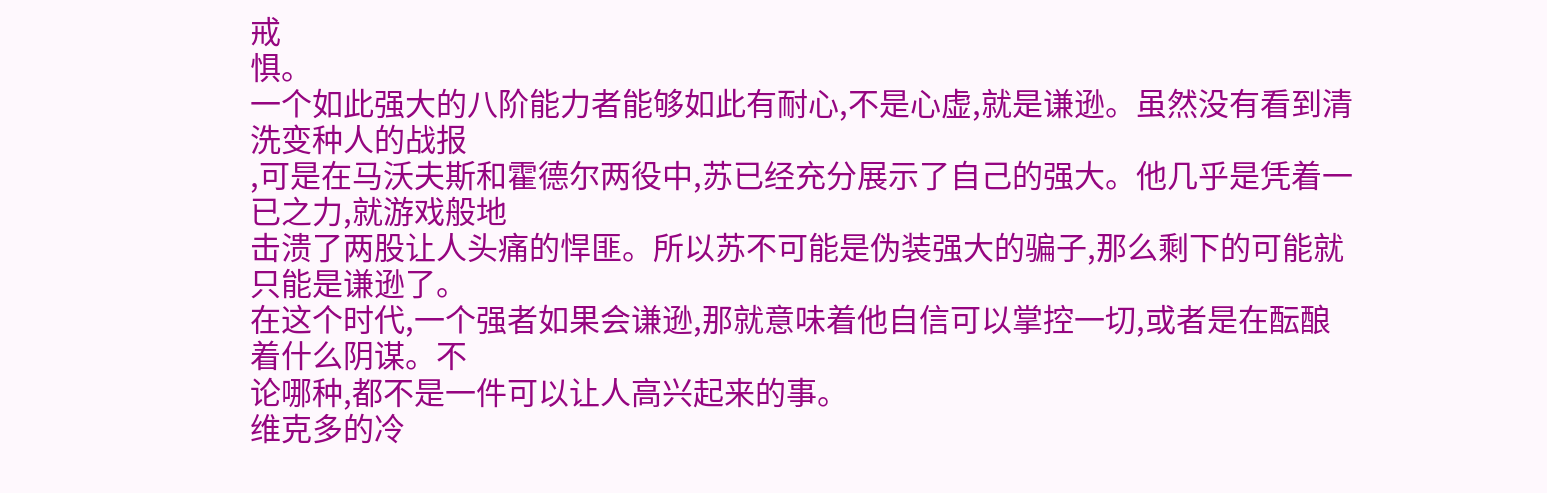戒
惧。
一个如此强大的八阶能力者能够如此有耐心,不是心虚,就是谦逊。虽然没有看到清洗变种人的战报
,可是在马沃夫斯和霍德尔两役中,苏已经充分展示了自己的强大。他几乎是凭着一已之力,就游戏般地
击溃了两股让人头痛的悍匪。所以苏不可能是伪装强大的骗子,那么剩下的可能就只能是谦逊了。
在这个时代,一个强者如果会谦逊,那就意味着他自信可以掌控一切,或者是在酝酿着什么阴谋。不
论哪种,都不是一件可以让人高兴起来的事。
维克多的冷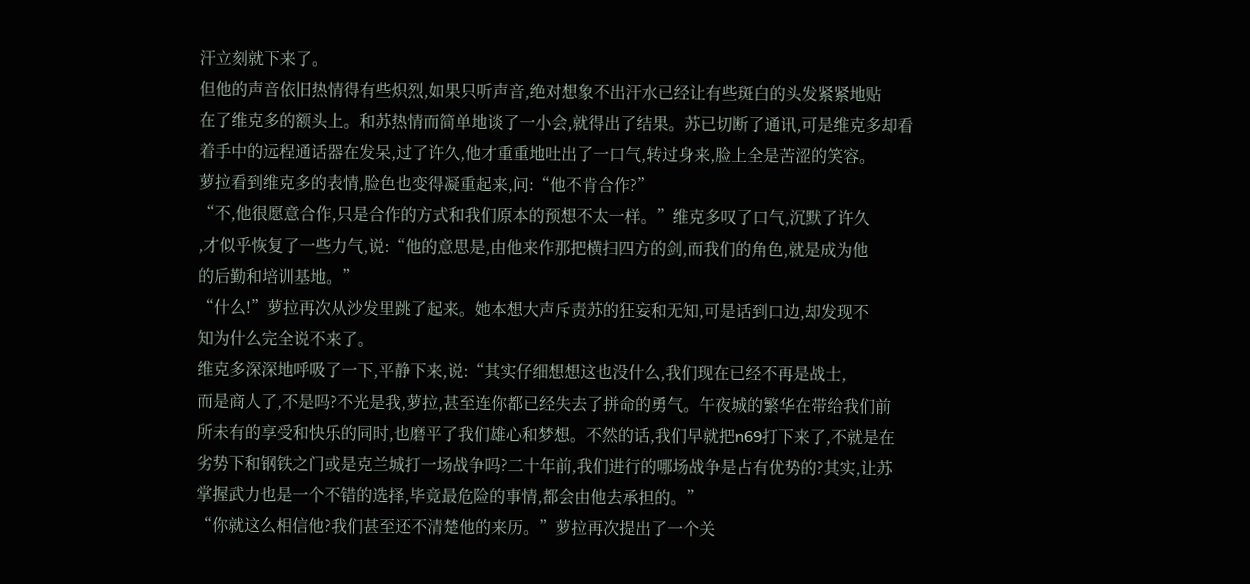汗立刻就下来了。
但他的声音依旧热情得有些炽烈,如果只听声音,绝对想象不出汗水已经让有些斑白的头发紧紧地贴
在了维克多的额头上。和苏热情而简单地谈了一小会,就得出了结果。苏已切断了通讯,可是维克多却看
着手中的远程通话器在发呆,过了许久,他才重重地吐出了一口气,转过身来,脸上全是苦涩的笑容。
萝拉看到维克多的表情,脸色也变得凝重起来,问:“他不肯合作?”
“不,他很愿意合作,只是合作的方式和我们原本的预想不太一样。”维克多叹了口气,沉默了许久
,才似乎恢复了一些力气,说:“他的意思是,由他来作那把横扫四方的剑,而我们的角色,就是成为他
的后勤和培训基地。”
“什么!”萝拉再次从沙发里跳了起来。她本想大声斥责苏的狂妄和无知,可是话到口边,却发现不
知为什么完全说不来了。
维克多深深地呼吸了一下,平静下来,说:“其实仔细想想这也没什么,我们现在已经不再是战士,
而是商人了,不是吗?不光是我,萝拉,甚至连你都已经失去了拼命的勇气。午夜城的繁华在带给我们前
所未有的享受和快乐的同时,也磨平了我们雄心和梦想。不然的话,我们早就把n69打下来了,不就是在
劣势下和钢铁之门或是克兰城打一场战争吗?二十年前,我们进行的哪场战争是占有优势的?其实,让苏
掌握武力也是一个不错的选择,毕竟最危险的事情,都会由他去承担的。”
“你就这么相信他?我们甚至还不清楚他的来历。”萝拉再次提出了一个关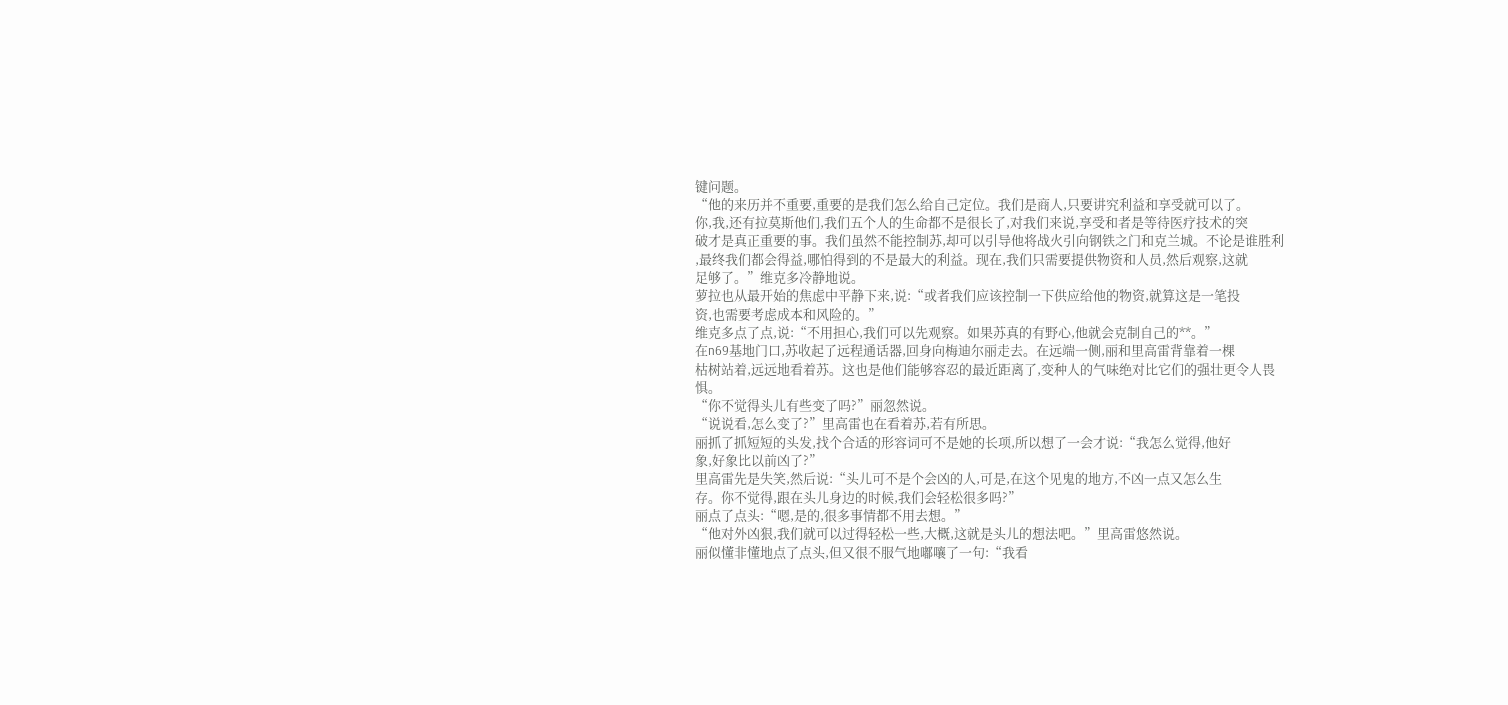键问题。
“他的来历并不重要,重要的是我们怎么给自己定位。我们是商人,只要讲究利益和享受就可以了。
你,我,还有拉莫斯他们,我们五个人的生命都不是很长了,对我们来说,享受和者是等待医疗技术的突
破才是真正重要的事。我们虽然不能控制苏,却可以引导他将战火引向钢铁之门和克兰城。不论是谁胜利
,最终我们都会得益,哪怕得到的不是最大的利益。现在,我们只需要提供物资和人员,然后观察,这就
足够了。”维克多冷静地说。
萝拉也从最开始的焦虑中平静下来,说:“或者我们应该控制一下供应给他的物资,就算这是一笔投
资,也需要考虑成本和风险的。”
维克多点了点,说:“不用担心,我们可以先观察。如果苏真的有野心,他就会克制自己的**。”
在n69基地门口,苏收起了远程通话器,回身向梅迪尔丽走去。在远端一侧,丽和里高雷背靠着一棵
枯树站着,远远地看着苏。这也是他们能够容忍的最近距离了,变种人的气味绝对比它们的强壮更令人畏
惧。
“你不觉得头儿有些变了吗?”丽忽然说。
“说说看,怎么变了?”里高雷也在看着苏,若有所思。
丽抓了抓短短的头发,找个合适的形容词可不是她的长项,所以想了一会才说:“我怎么觉得,他好
象,好象比以前凶了?”
里高雷先是失笑,然后说:“头儿可不是个会凶的人,可是,在这个见鬼的地方,不凶一点又怎么生
存。你不觉得,跟在头儿身边的时候,我们会轻松很多吗?”
丽点了点头:“嗯,是的,很多事情都不用去想。”
“他对外凶狠,我们就可以过得轻松一些,大概,这就是头儿的想法吧。”里高雷悠然说。
丽似懂非懂地点了点头,但又很不服气地嘟嚷了一句:“我看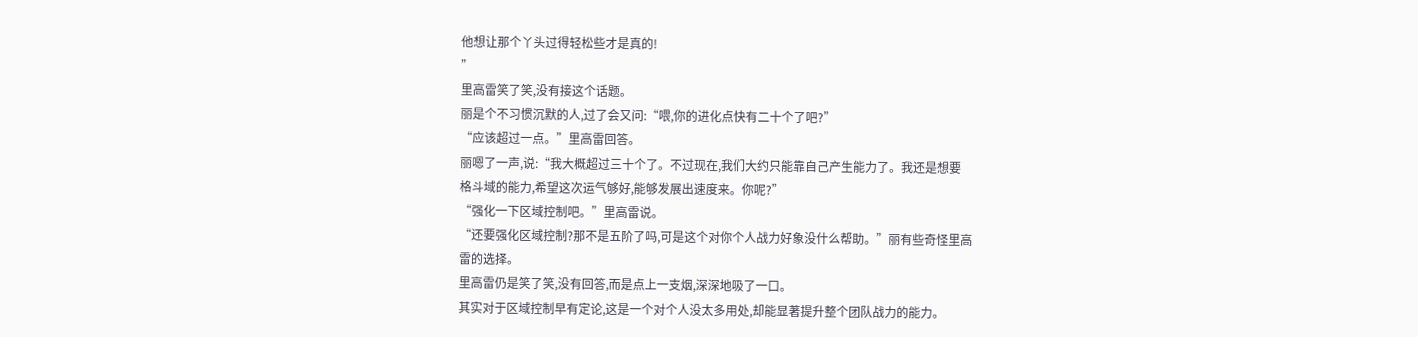他想让那个丫头过得轻松些才是真的!
”
里高雷笑了笑,没有接这个话题。
丽是个不习惯沉默的人,过了会又问:“喂,你的进化点快有二十个了吧?”
“应该超过一点。”里高雷回答。
丽嗯了一声,说:“我大概超过三十个了。不过现在,我们大约只能靠自己产生能力了。我还是想要
格斗域的能力,希望这次运气够好,能够发展出速度来。你呢?”
“强化一下区域控制吧。”里高雷说。
“还要强化区域控制?那不是五阶了吗,可是这个对你个人战力好象没什么帮助。”丽有些奇怪里高
雷的选择。
里高雷仍是笑了笑,没有回答,而是点上一支烟,深深地吸了一口。
其实对于区域控制早有定论,这是一个对个人没太多用处,却能显著提升整个团队战力的能力。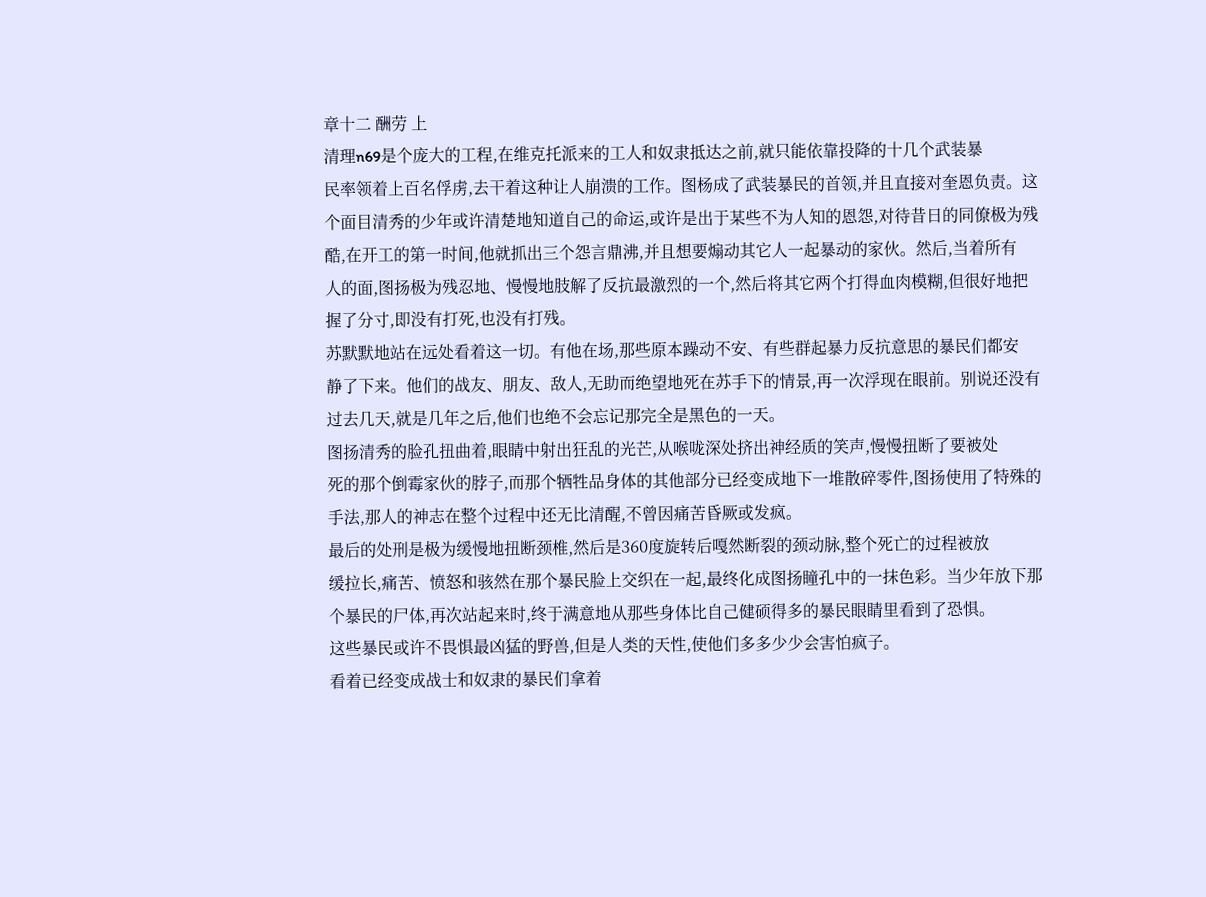章十二 酬劳 上
清理n69是个庞大的工程,在维克托派来的工人和奴隶抵达之前,就只能依靠投降的十几个武装暴
民率领着上百名俘虏,去干着这种让人崩溃的工作。图杨成了武装暴民的首领,并且直接对奎恩负责。这
个面目清秀的少年或许清楚地知道自己的命运,或许是出于某些不为人知的恩怨,对待昔日的同僚极为残
酷,在开工的第一时间,他就抓出三个怨言鼎沸,并且想要煽动其它人一起暴动的家伙。然后,当着所有
人的面,图扬极为残忍地、慢慢地肢解了反抗最激烈的一个,然后将其它两个打得血肉模糊,但很好地把
握了分寸,即没有打死,也没有打残。
苏默默地站在远处看着这一切。有他在场,那些原本躁动不安、有些群起暴力反抗意思的暴民们都安
静了下来。他们的战友、朋友、敌人,无助而绝望地死在苏手下的情景,再一次浮现在眼前。别说还没有
过去几天,就是几年之后,他们也绝不会忘记那完全是黑色的一天。
图扬清秀的脸孔扭曲着,眼睛中射出狂乱的光芒,从喉咙深处挤出神经质的笑声,慢慢扭断了要被处
死的那个倒霉家伙的脖子,而那个牺牲品身体的其他部分已经变成地下一堆散碎零件,图扬使用了特殊的
手法,那人的神志在整个过程中还无比清醒,不曾因痛苦昏厥或发疯。
最后的处刑是极为缓慢地扭断颈椎,然后是360度旋转后嘎然断裂的颈动脉,整个死亡的过程被放
缓拉长,痛苦、愤怒和骇然在那个暴民脸上交织在一起,最终化成图扬瞳孔中的一抹色彩。当少年放下那
个暴民的尸体,再次站起来时,终于满意地从那些身体比自己健硕得多的暴民眼睛里看到了恐惧。
这些暴民或许不畏惧最凶猛的野兽,但是人类的天性,使他们多多少少会害怕疯子。
看着已经变成战士和奴隶的暴民们拿着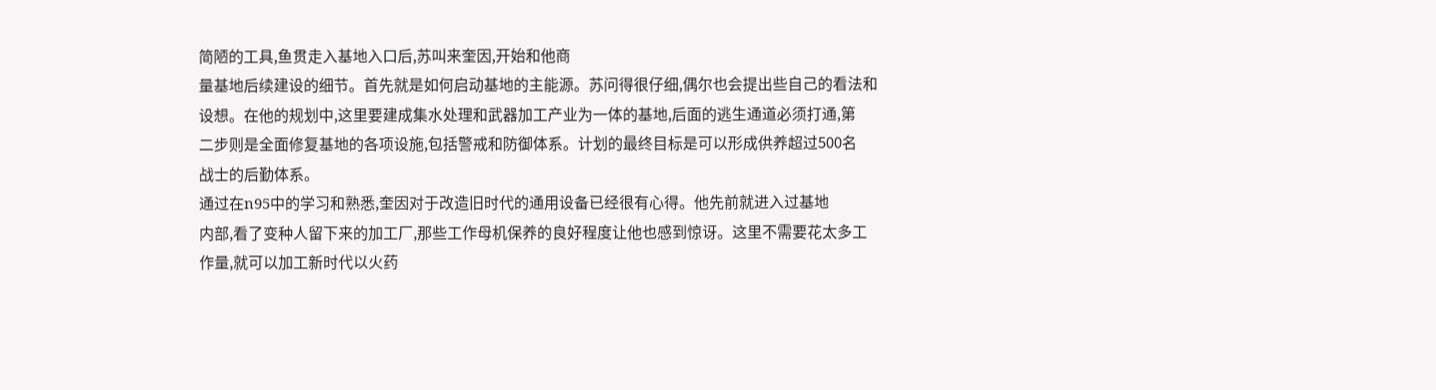简陋的工具,鱼贯走入基地入口后,苏叫来奎因,开始和他商
量基地后续建设的细节。首先就是如何启动基地的主能源。苏问得很仔细,偶尔也会提出些自己的看法和
设想。在他的规划中,这里要建成集水处理和武器加工产业为一体的基地,后面的逃生通道必须打通,第
二步则是全面修复基地的各项设施,包括警戒和防御体系。计划的最终目标是可以形成供养超过500名
战士的后勤体系。
通过在n95中的学习和熟悉,奎因对于改造旧时代的通用设备已经很有心得。他先前就进入过基地
内部,看了变种人留下来的加工厂,那些工作母机保养的良好程度让他也感到惊讶。这里不需要花太多工
作量,就可以加工新时代以火药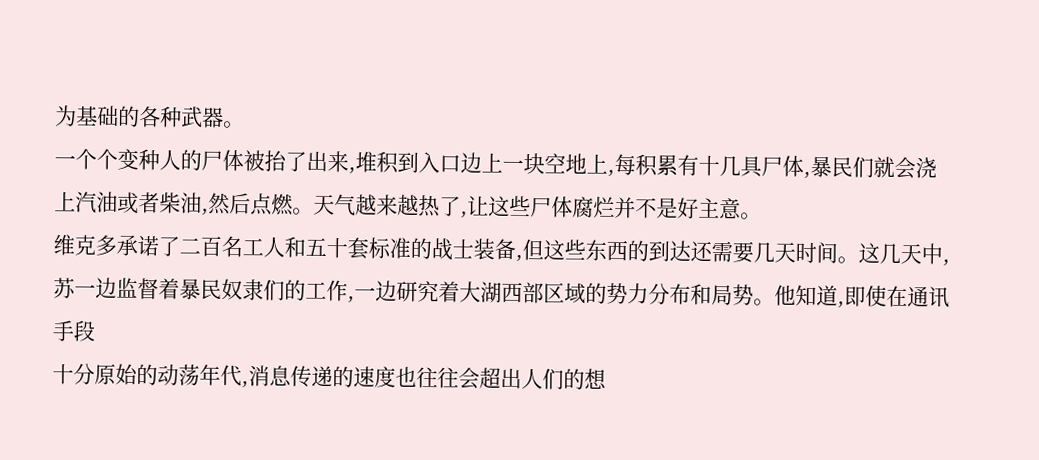为基础的各种武器。
一个个变种人的尸体被抬了出来,堆积到入口边上一块空地上,每积累有十几具尸体,暴民们就会浇
上汽油或者柴油,然后点燃。天气越来越热了,让这些尸体腐烂并不是好主意。
维克多承诺了二百名工人和五十套标准的战士装备,但这些东西的到达还需要几天时间。这几天中,
苏一边监督着暴民奴隶们的工作,一边研究着大湖西部区域的势力分布和局势。他知道,即使在通讯手段
十分原始的动荡年代,消息传递的速度也往往会超出人们的想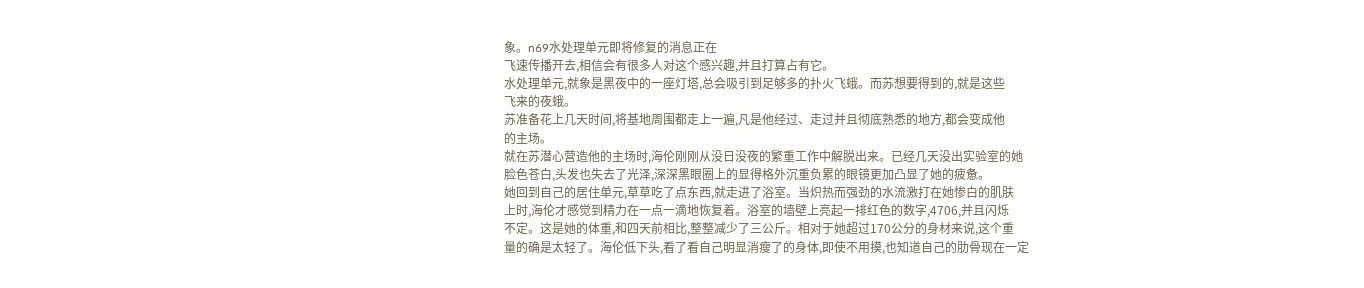象。n69水处理单元即将修复的消息正在
飞速传播开去,相信会有很多人对这个感兴趣,并且打算占有它。
水处理单元,就象是黑夜中的一座灯塔,总会吸引到足够多的扑火飞蛾。而苏想要得到的,就是这些
飞来的夜蛾。
苏准备花上几天时间,将基地周围都走上一遍,凡是他经过、走过并且彻底熟悉的地方,都会变成他
的主场。
就在苏潜心营造他的主场时,海伦刚刚从没日没夜的繁重工作中解脱出来。已经几天没出实验室的她
脸色苍白,头发也失去了光泽,深深黑眼圈上的显得格外沉重负累的眼镜更加凸显了她的疲惫。
她回到自己的居住单元,草草吃了点东西,就走进了浴室。当炽热而强劲的水流激打在她惨白的肌肤
上时,海伦才感觉到精力在一点一滴地恢复着。浴室的墙壁上亮起一排红色的数字,4706,并且闪烁
不定。这是她的体重,和四天前相比,整整减少了三公斤。相对于她超过170公分的身材来说,这个重
量的确是太轻了。海伦低下头,看了看自己明显消瘦了的身体,即使不用摸,也知道自己的肋骨现在一定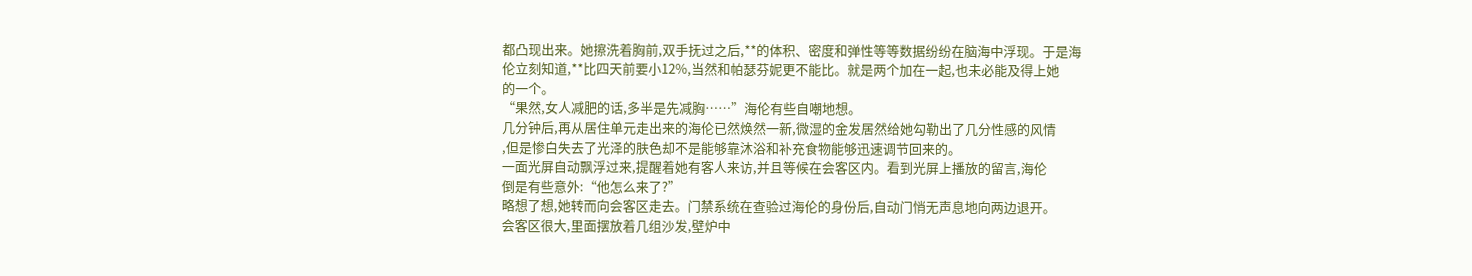都凸现出来。她擦洗着胸前,双手抚过之后,**的体积、密度和弹性等等数据纷纷在脑海中浮现。于是海
伦立刻知道,**比四天前要小12%,当然和帕瑟芬妮更不能比。就是两个加在一起,也未必能及得上她
的一个。
“果然,女人减肥的话,多半是先减胸……”海伦有些自嘲地想。
几分钟后,再从居住单元走出来的海伦已然焕然一新,微湿的金发居然给她勾勒出了几分性感的风情
,但是惨白失去了光泽的肤色却不是能够靠沐浴和补充食物能够迅速调节回来的。
一面光屏自动飘浮过来,提醒着她有客人来访,并且等候在会客区内。看到光屏上播放的留言,海伦
倒是有些意外:“他怎么来了?”
略想了想,她转而向会客区走去。门禁系统在查验过海伦的身份后,自动门悄无声息地向两边退开。
会客区很大,里面摆放着几组沙发,壁炉中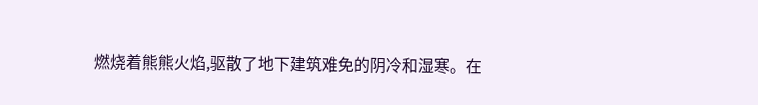燃烧着熊熊火焰,驱散了地下建筑难免的阴冷和湿寒。在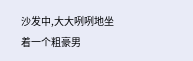沙发中,大大咧咧地坐着一个粗豪男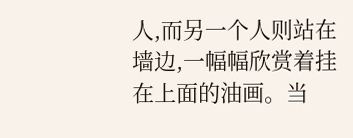人,而另一个人则站在墙边,一幅幅欣赏着挂在上面的油画。当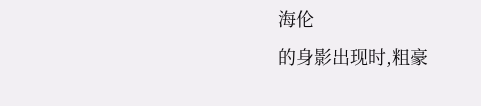海伦
的身影出现时,粗豪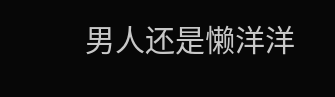男人还是懒洋洋